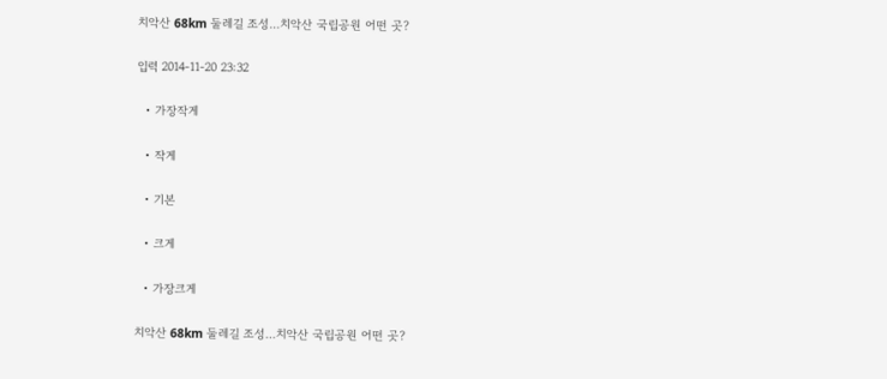치악산 68km 둘레길 조성…치악산 국립공원 어떤 곳?

입력 2014-11-20 23:32

  • 가장작게

  • 작게

  • 기본

  • 크게

  • 가장크게

치악산 68km 둘레길 조성…치악산 국립공원 어떤 곳?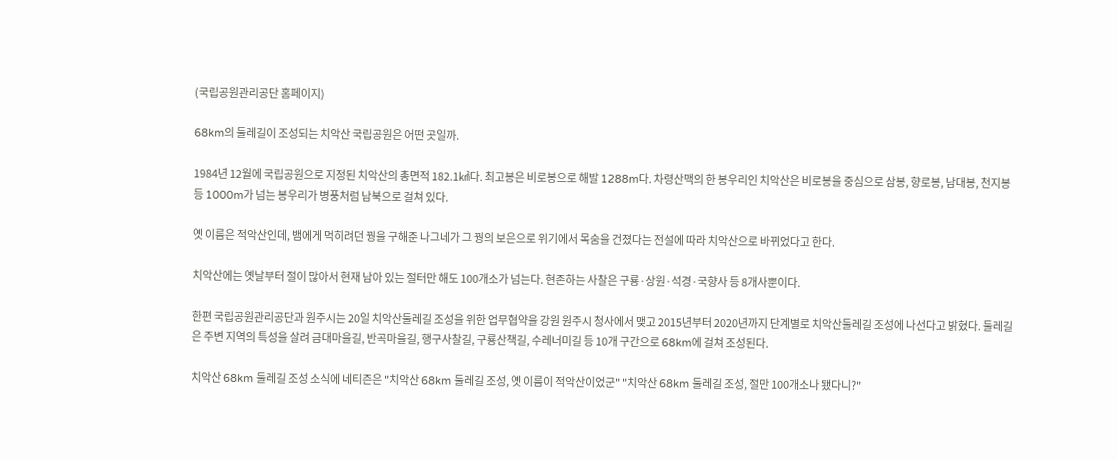(국립공원관리공단 홈페이지)

68km의 둘레길이 조성되는 치악산 국립공원은 어떤 곳일까.

1984년 12월에 국립공원으로 지정된 치악산의 총면적 182.1㎢다. 최고봉은 비로봉으로 해발 1288m다. 차령산맥의 한 봉우리인 치악산은 비로봉을 중심으로 삼봉, 향로봉, 남대봉, 천지봉 등 1000m가 넘는 봉우리가 병풍처럼 남북으로 걸쳐 있다.

옛 이름은 적악산인데, 뱀에게 먹히려던 꿩을 구해준 나그네가 그 꿩의 보은으로 위기에서 목숨을 건졌다는 전설에 따라 치악산으로 바뀌었다고 한다.

치악산에는 옛날부터 절이 많아서 현재 남아 있는 절터만 해도 100개소가 넘는다. 현존하는 사찰은 구룡·상원·석경·국향사 등 8개사뿐이다.

한편 국립공원관리공단과 원주시는 20일 치악산둘레길 조성을 위한 업무협약을 강원 원주시 청사에서 맺고 2015년부터 2020년까지 단계별로 치악산둘레길 조성에 나선다고 밝혔다. 둘레길은 주변 지역의 특성을 살려 금대마을길, 반곡마을길, 행구사찰길, 구룡산책길, 수레너미길 등 10개 구간으로 68km에 걸쳐 조성된다.

치악산 68km 둘레길 조성 소식에 네티즌은 "치악산 68km 둘레길 조성, 옛 이름이 적악산이었군" "치악산 68km 둘레길 조성, 절만 100개소나 됐다니?"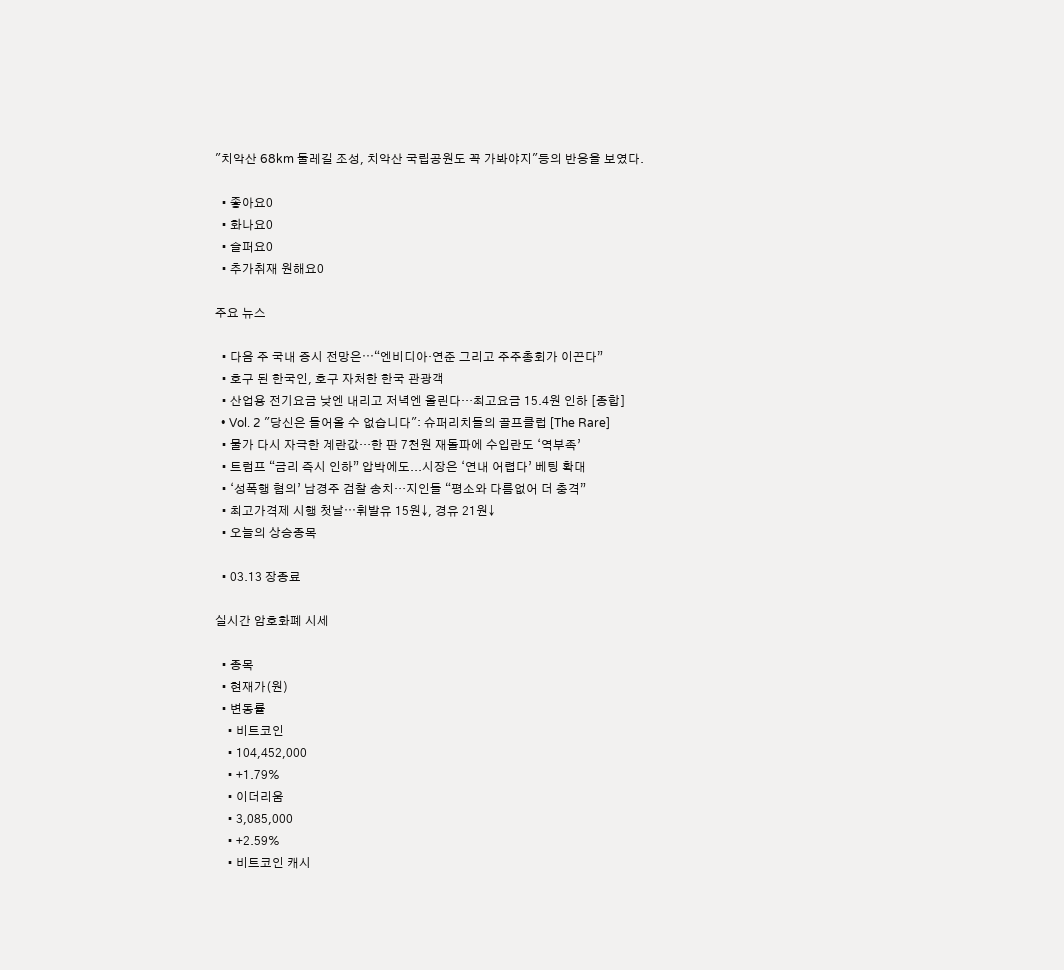"치악산 68km 둘레길 조성, 치악산 국립공원도 꼭 가봐야지"등의 반응을 보였다.

  • 좋아요0
  • 화나요0
  • 슬퍼요0
  • 추가취재 원해요0

주요 뉴스

  • 다음 주 국내 증시 전망은⋯“엔비디아·연준 그리고 주주총회가 이끈다”
  • 호구 된 한국인, 호구 자처한 한국 관광객
  • 산업용 전기요금 낮엔 내리고 저녁엔 올린다…최고요금 15.4원 인하 [종합]
  • Vol. 2 "당신은 들어올 수 없습니다": 슈퍼리치들의 골프클럽 [The Rare]
  • 물가 다시 자극한 계란값…한 판 7천원 재돌파에 수입란도 ‘역부족’
  • 트럼프 “금리 즉시 인하” 압박에도...시장은 ‘연내 어렵다’ 베팅 확대
  • ‘성폭행 혐의’ 남경주 검찰 송치…지인들 “평소와 다름없어 더 충격”
  • 최고가격제 시행 첫날⋯휘발유 15원↓, 경유 21원↓
  • 오늘의 상승종목

  • 03.13 장종료

실시간 암호화폐 시세

  • 종목
  • 현재가(원)
  • 변동률
    • 비트코인
    • 104,452,000
    • +1.79%
    • 이더리움
    • 3,085,000
    • +2.59%
    • 비트코인 캐시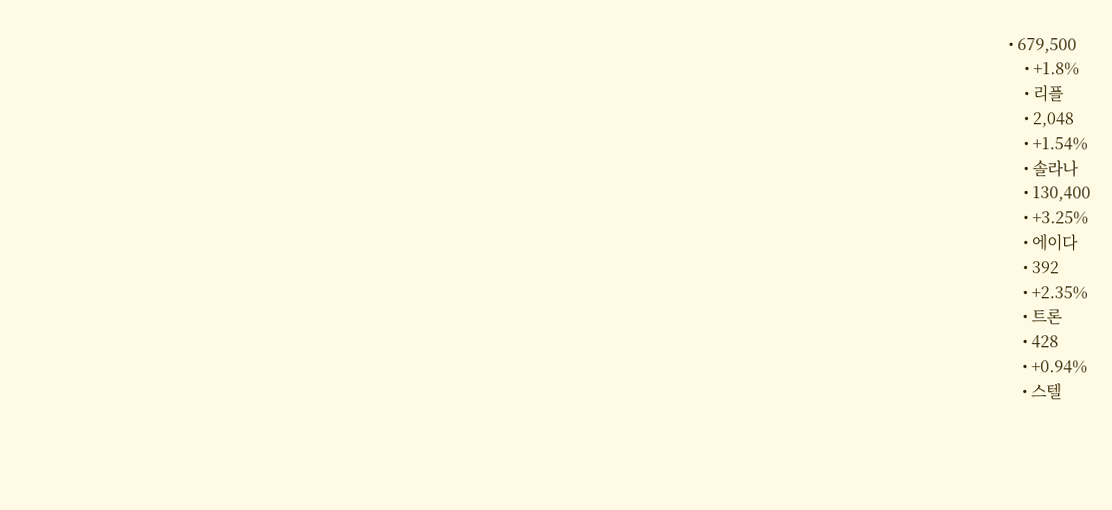• 679,500
    • +1.8%
    • 리플
    • 2,048
    • +1.54%
    • 솔라나
    • 130,400
    • +3.25%
    • 에이다
    • 392
    • +2.35%
    • 트론
    • 428
    • +0.94%
    • 스텔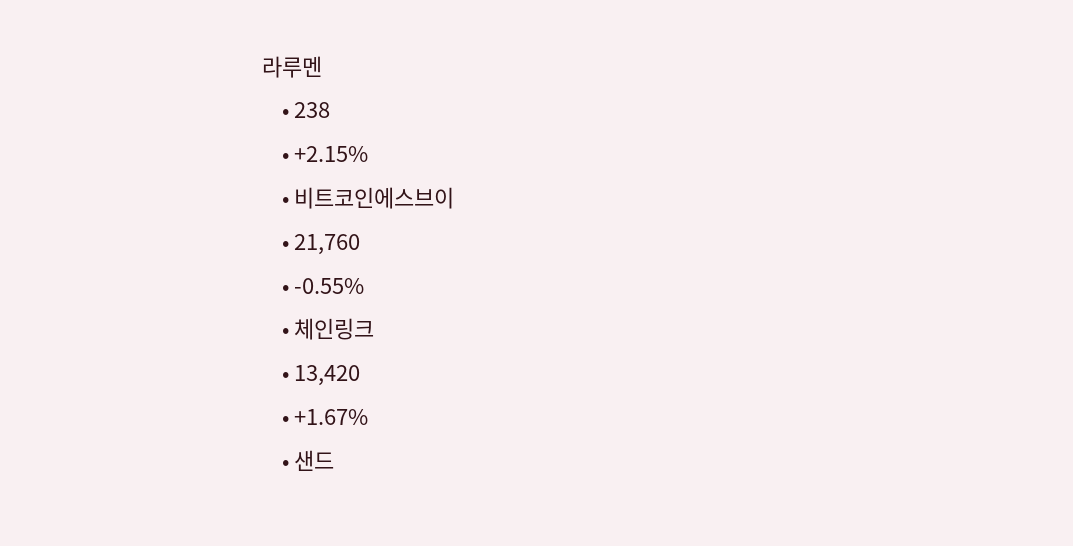라루멘
    • 238
    • +2.15%
    • 비트코인에스브이
    • 21,760
    • -0.55%
    • 체인링크
    • 13,420
    • +1.67%
    • 샌드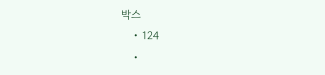박스
    • 124
    •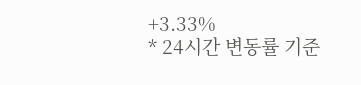+3.33%
* 24시간 변동률 기준